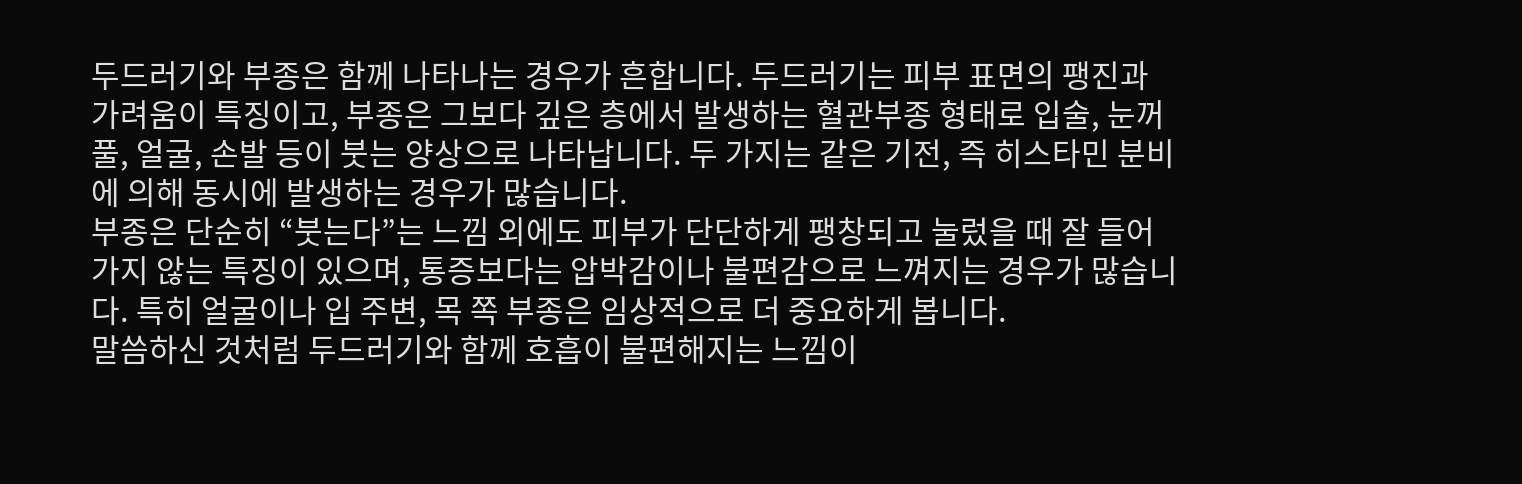두드러기와 부종은 함께 나타나는 경우가 흔합니다. 두드러기는 피부 표면의 팽진과 가려움이 특징이고, 부종은 그보다 깊은 층에서 발생하는 혈관부종 형태로 입술, 눈꺼풀, 얼굴, 손발 등이 붓는 양상으로 나타납니다. 두 가지는 같은 기전, 즉 히스타민 분비에 의해 동시에 발생하는 경우가 많습니다.
부종은 단순히 “붓는다”는 느낌 외에도 피부가 단단하게 팽창되고 눌렀을 때 잘 들어가지 않는 특징이 있으며, 통증보다는 압박감이나 불편감으로 느껴지는 경우가 많습니다. 특히 얼굴이나 입 주변, 목 쪽 부종은 임상적으로 더 중요하게 봅니다.
말씀하신 것처럼 두드러기와 함께 호흡이 불편해지는 느낌이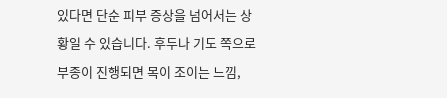있다면 단순 피부 증상을 넘어서는 상황일 수 있습니다. 후두나 기도 쪽으로 부종이 진행되면 목이 조이는 느낌,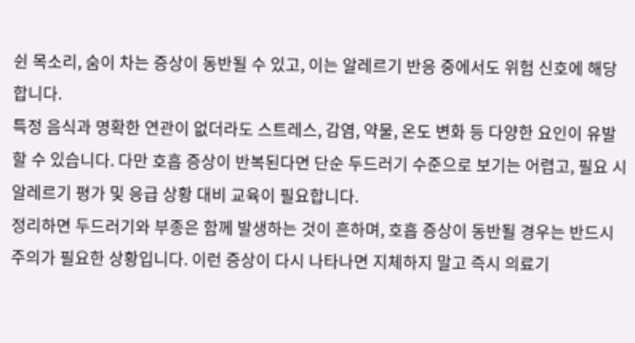쉰 목소리, 숨이 차는 증상이 동반될 수 있고, 이는 알레르기 반응 중에서도 위험 신호에 해당합니다.
특정 음식과 명확한 연관이 없더라도 스트레스, 감염, 약물, 온도 변화 등 다양한 요인이 유발할 수 있습니다. 다만 호흡 증상이 반복된다면 단순 두드러기 수준으로 보기는 어렵고, 필요 시 알레르기 평가 및 응급 상황 대비 교육이 필요합니다.
정리하면 두드러기와 부종은 함께 발생하는 것이 흔하며, 호흡 증상이 동반될 경우는 반드시 주의가 필요한 상황입니다. 이런 증상이 다시 나타나면 지체하지 말고 즉시 의료기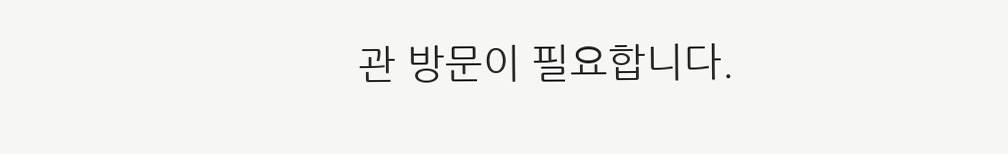관 방문이 필요합니다.